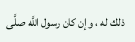ذلك له ، وإن كان رسول اللَّه صلَّى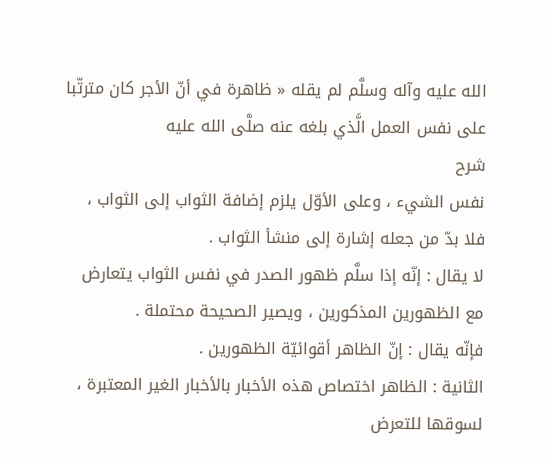الله عليه وآله وسلَّم لم يقله « ظاهرة في أنّ الأجر كان مترتّبا على نفس العمل الَّذي بلغه عنه صلَّى الله عليه
شرح
نفس الشيء ، وعلى الأوّل يلزم إضافة الثواب إلى الثواب ، فلا بدّ من جعله إشارة إلى منشأ الثواب .
لا يقال : إنّه إذا سلَّم ظهور الصدر في نفس الثواب يتعارض مع الظهورين المذكورين ، ويصير الصحيحة محتملة .
فإنّه يقال : إنّ الظاهر أقوائيّة الظهورين .
الثانية : الظاهر اختصاص هذه الأخبار بالأخبار الغير المعتبرة ، لسوقها للتعرض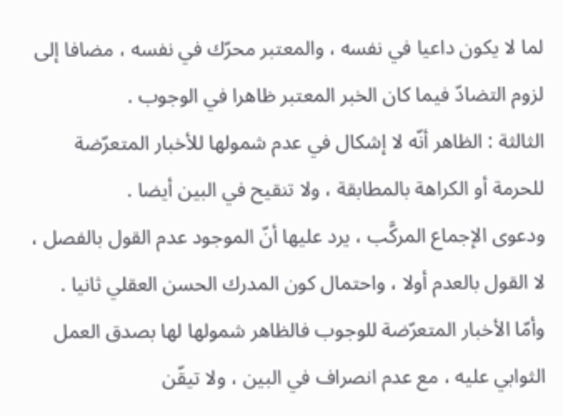لما لا يكون داعيا في نفسه ، والمعتبر محرّك في نفسه ، مضافا إلى لزوم التضادّ فيما كان الخبر المعتبر ظاهرا في الوجوب .
الثالثة : الظاهر أنّه لا إشكال في عدم شمولها للأخبار المتعرّضة للحرمة أو الكراهة بالمطابقة ، ولا تنقيح في البين أيضا .
ودعوى الإجماع المركَّب ، يرد عليها أنّ الموجود عدم القول بالفصل ، لا القول بالعدم أولا ، واحتمال كون المدرك الحسن العقلي ثانيا .
وأمّا الأخبار المتعرّضة للوجوب فالظاهر شمولها لها بصدق العمل الثوابي عليه ، مع عدم انصراف في البين ، ولا تيقّن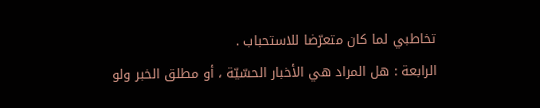تخاطبي لما كان متعرّضا للاستحباب .
الرابعة : هل المراد هي الأخبار الحسّيّة ، أو مطلق الخبر ولو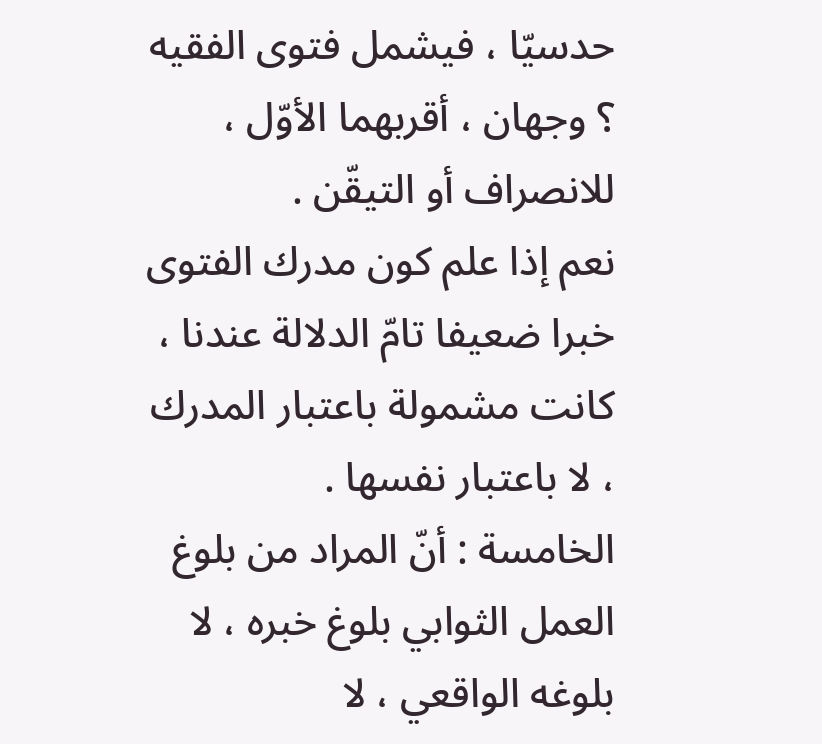حدسيّا ، فيشمل فتوى الفقيه ؟ وجهان ، أقربهما الأوّل ، للانصراف أو التيقّن .
نعم إذا علم كون مدرك الفتوى خبرا ضعيفا تامّ الدلالة عندنا ، كانت مشمولة باعتبار المدرك ، لا باعتبار نفسها .
الخامسة : أنّ المراد من بلوغ العمل الثوابي بلوغ خبره ، لا بلوغه الواقعي ، لا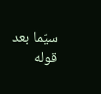سيّما بعد قوله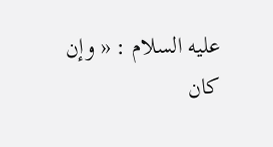عليه السلام : « وإن كان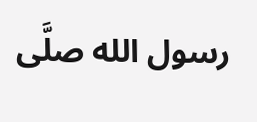رسول الله صلَّى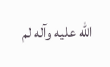الله عليه وآله لم